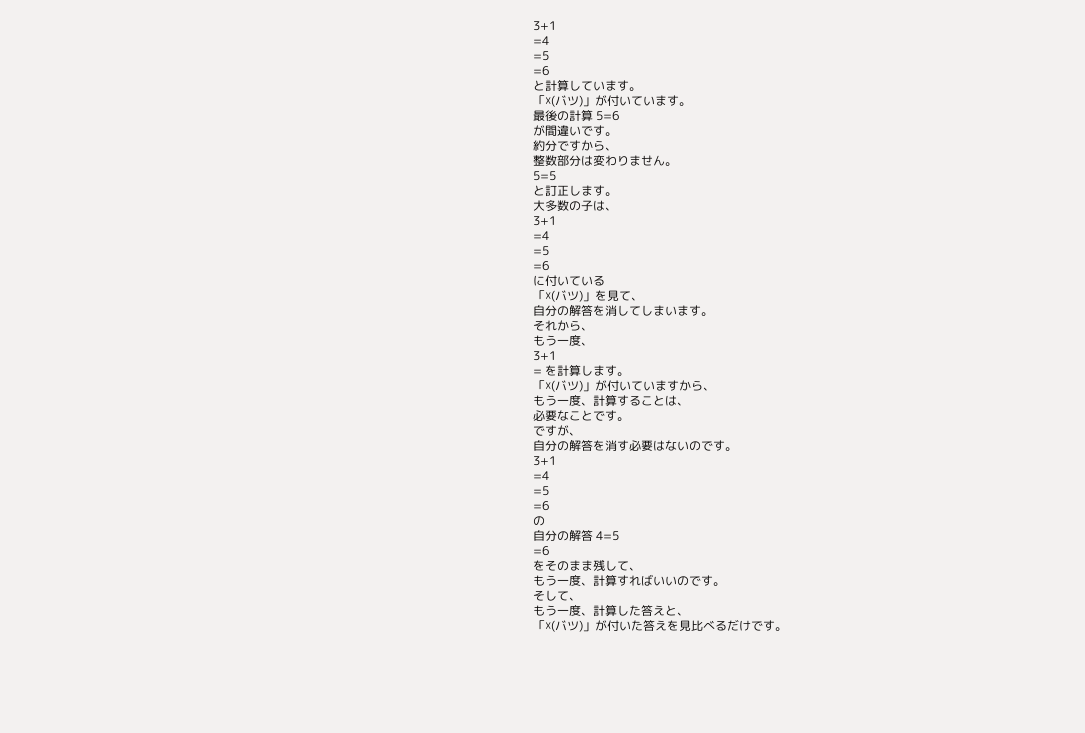3+1
=4
=5
=6
と計算しています。
「☓(バツ)」が付いています。
最後の計算 5=6
が間違いです。
約分ですから、
整数部分は変わりません。
5=5
と訂正します。
大多数の子は、
3+1
=4
=5
=6
に付いている
「☓(バツ)」を見て、
自分の解答を消してしまいます。
それから、
もう一度、
3+1
= を計算します。
「☓(バツ)」が付いていますから、
もう一度、計算することは、
必要なことです。
ですが、
自分の解答を消す必要はないのです。
3+1
=4
=5
=6
の
自分の解答 4=5
=6
をそのまま残して、
もう一度、計算すればいいのです。
そして、
もう一度、計算した答えと、
「☓(バツ)」が付いた答えを見比べるだけです。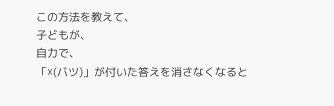この方法を教えて、
子どもが、
自力で、
「☓(バツ)」が付いた答えを消さなくなると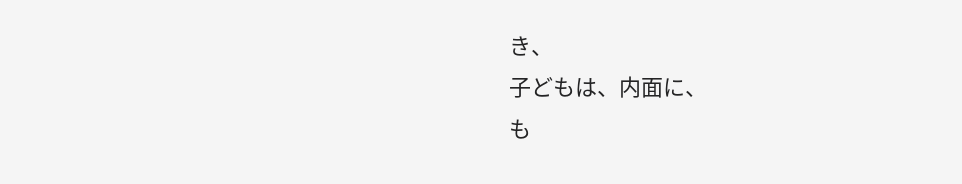き、
子どもは、内面に、
も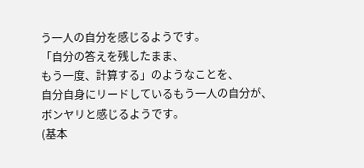う一人の自分を感じるようです。
「自分の答えを残したまま、
もう一度、計算する」のようなことを、
自分自身にリードしているもう一人の自分が、
ボンヤリと感じるようです。
(基本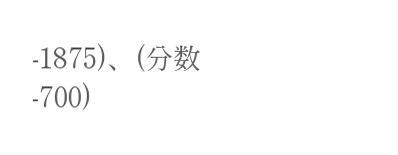-1875)、(分数
-700)